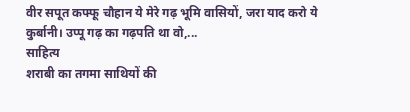वीर सपूत कफ्फू चौहान ये मेरे गढ़ भूमि वासियों, जरा याद करो ये कुर्बानी। उप्पू गढ़ का गढ़पति था वो,...
साहित्य
शराबी का तगमा साथियों की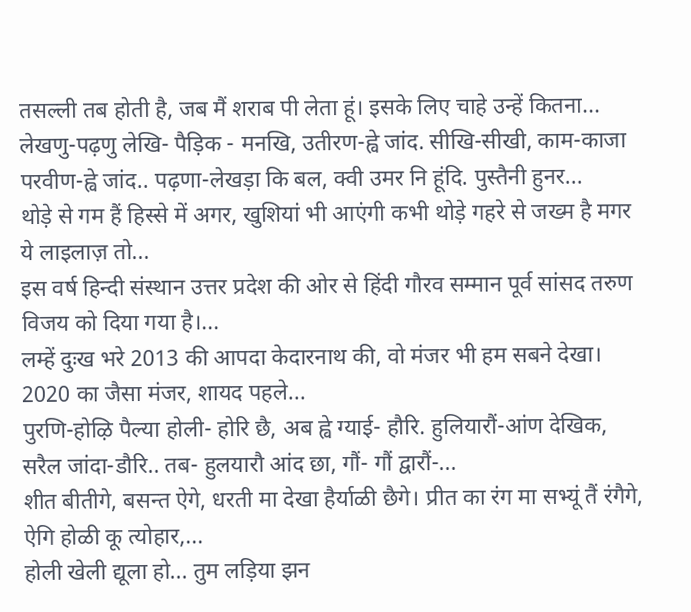तसल्ली तब होती है, जब मैं शराब पी लेता हूं। इसके लिए चाहे उन्हें कितना...
लेखणु-पढ़णु लेखि- पैड़िक - मनखि, उतीरण-ह्वे जांद. सीखि-सीखी, काम-काजा परवीण-ह्वे जांद.. पढ़णा-लेखड़ा कि बल, क्वी उमर नि हूंदि. पुस्तैनी हुनर...
थोड़े से गम हैं हिस्से में अगर, खुशियां भी आएंगी कभी थोड़े गहरे से जख्म है मगर ये लाइलाज़ तो...
इस वर्ष हिन्दी संस्थान उत्तर प्रदेश की ओर से हिंदी गौरव सम्मान पूर्व सांसद तरुण विजय को दिया गया है।...
लम्हें दुःख भरे 2013 की आपदा केदारनाथ की, वो मंजर भी हम सबने देखा। 2020 का जैसा मंजर, शायद पहले...
पुरणि-होऴि पैल्या होली- होरि छै, अब ह्वे ग्याई- हौरि. हुलियारौं-आंण देखिक, सरैल जांदा-डौरि.. तब- हुलयारौ आंद छा, गौं- गौं द्वारौं-...
शीत बीतीगे, बसन्त ऐगे, धरती मा देखा हैर्याळी छैगे। प्रीत का रंग मा सभ्यूं तैं रंगैगे, ऐगि होळी कू त्योहार,...
होली खेली द्यूला हो... तुम लड़िया झन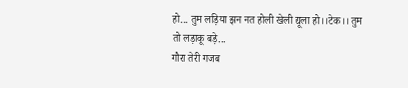हो... तुम लड़िया झन नत होली खेली द्यूला हो।।टेक।। तुम तो लड़ाकू बड़े...
गौरा तेरी गजब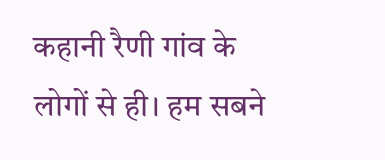कहानी रैणी गांव के लोगों से ही। हम सबने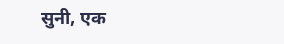सुनी, एक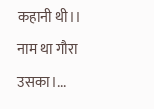कहानी थी।। नाम था गौरा उसका।...